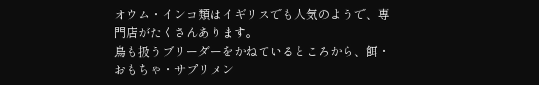オウム・インコ類はイギリスでも人気のようで、専門店がたくさんあります。
鳥も扱うブリーダーをかねているところから、餌・おもちゃ・サプリメン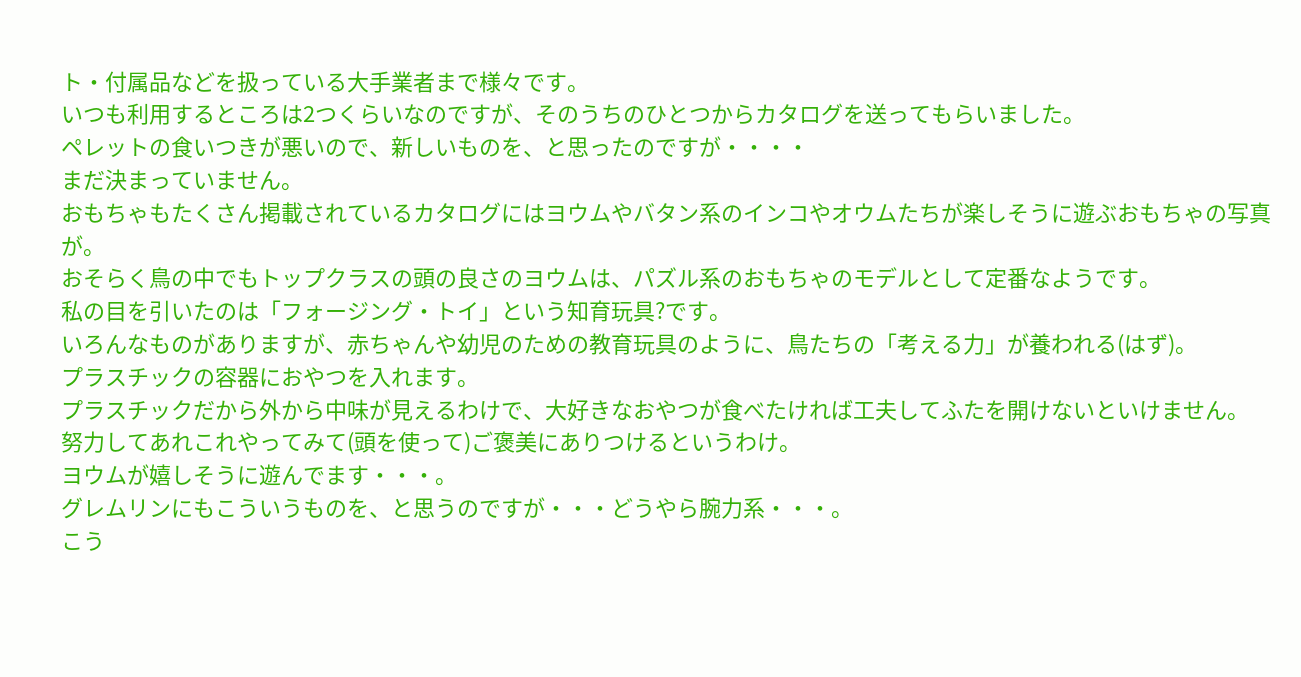ト・付属品などを扱っている大手業者まで様々です。
いつも利用するところは2つくらいなのですが、そのうちのひとつからカタログを送ってもらいました。
ペレットの食いつきが悪いので、新しいものを、と思ったのですが・・・・
まだ決まっていません。
おもちゃもたくさん掲載されているカタログにはヨウムやバタン系のインコやオウムたちが楽しそうに遊ぶおもちゃの写真が。
おそらく鳥の中でもトップクラスの頭の良さのヨウムは、パズル系のおもちゃのモデルとして定番なようです。
私の目を引いたのは「フォージング・トイ」という知育玩具?です。
いろんなものがありますが、赤ちゃんや幼児のための教育玩具のように、鳥たちの「考える力」が養われる(はず)。
プラスチックの容器におやつを入れます。
プラスチックだから外から中味が見えるわけで、大好きなおやつが食べたければ工夫してふたを開けないといけません。
努力してあれこれやってみて(頭を使って)ご褒美にありつけるというわけ。
ヨウムが嬉しそうに遊んでます・・・。
グレムリンにもこういうものを、と思うのですが・・・どうやら腕力系・・・。
こう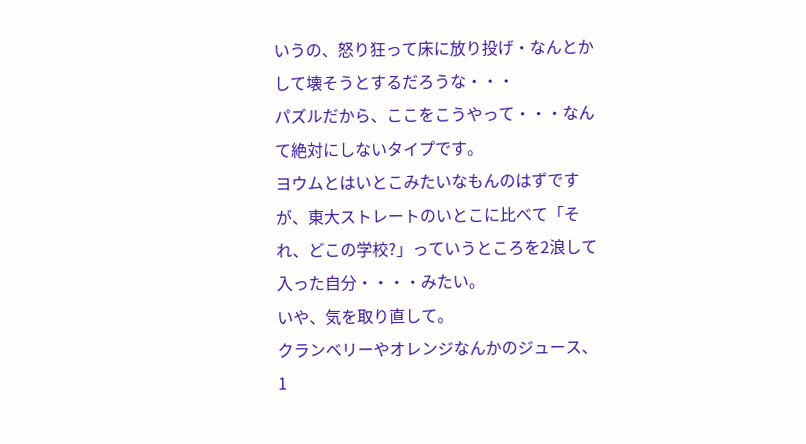いうの、怒り狂って床に放り投げ・なんとかして壊そうとするだろうな・・・
パズルだから、ここをこうやって・・・なんて絶対にしないタイプです。
ヨウムとはいとこみたいなもんのはずですが、東大ストレートのいとこに比べて「それ、どこの学校?」っていうところを2浪して入った自分・・・・みたい。
いや、気を取り直して。
クランベリーやオレンジなんかのジュース、1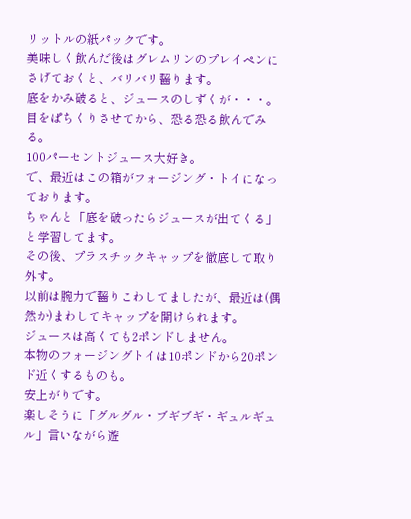リットルの紙パックです。
美味しく飲んだ後はグレムリンのプレイペンにさげておくと、バリバリ齧ります。
底をかみ破ると、ジュースのしずくが・・・。
目をぱちくりさせてから、恐る恐る飲んでみる。
100パーセントジュース大好き。
で、最近はこの箱がフォージング・トイになっております。
ちゃんと「底を破ったらジュースが出てくる」と学習してます。
その後、プラスチックキャップを徹底して取り外す。
以前は腕力で齧りこわしてましたが、最近は(偶然か)まわしてキャップを開けられます。
ジュースは高くても2ポンドしません。
本物のフォージングトイは10ポンドから20ポンド近くするものも。
安上がりです。
楽しそうに「グルグル・ブギブギ・ギュルギュル」言いながら遊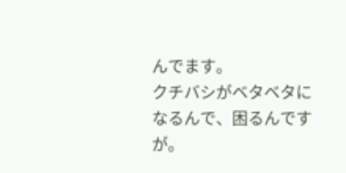んでます。
クチバシがベタベタになるんで、困るんですが。